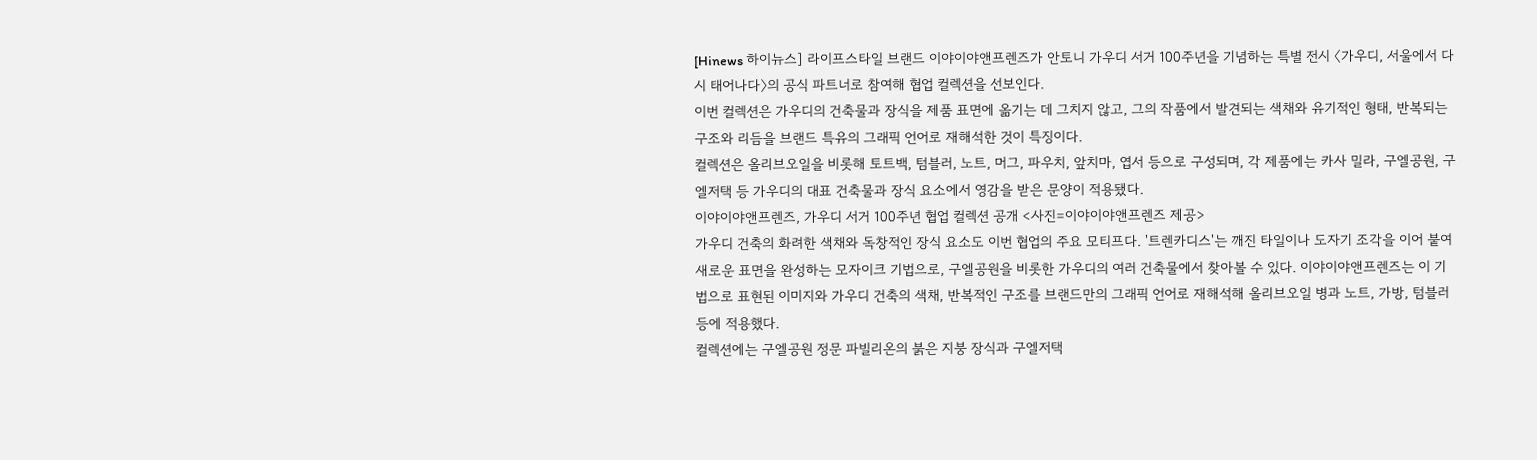[Hinews 하이뉴스] 라이프스타일 브랜드 이야이야앤프렌즈가 안토니 가우디 서거 100주년을 기념하는 특별 전시 〈가우디, 서울에서 다시 태어나다〉의 공식 파트너로 참여해 협업 컬렉션을 선보인다.
이번 컬렉션은 가우디의 건축물과 장식을 제품 표면에 옮기는 데 그치지 않고, 그의 작품에서 발견되는 색채와 유기적인 형태, 반복되는 구조와 리듬을 브랜드 특유의 그래픽 언어로 재해석한 것이 특징이다.
컬렉션은 올리브오일을 비롯해 토트백, 텀블러, 노트, 머그, 파우치, 앞치마, 엽서 등으로 구성되며, 각 제품에는 카사 밀라, 구엘공원, 구엘저택 등 가우디의 대표 건축물과 장식 요소에서 영감을 받은 문양이 적용됐다.
이야이야앤프렌즈, 가우디 서거 100주년 협업 컬렉션 공개 <사진=이야이야앤프렌즈 제공>
가우디 건축의 화려한 색채와 독창적인 장식 요소도 이번 협업의 주요 모티프다. '트렌카디스'는 깨진 타일이나 도자기 조각을 이어 붙여 새로운 표면을 완성하는 모자이크 기법으로, 구엘공원을 비롯한 가우디의 여러 건축물에서 찾아볼 수 있다. 이야이야앤프렌즈는 이 기법으로 표현된 이미지와 가우디 건축의 색채, 반복적인 구조를 브랜드만의 그래픽 언어로 재해석해 올리브오일 병과 노트, 가방, 텀블러 등에 적용했다.
컬렉션에는 구엘공원 정문 파빌리온의 붉은 지붕 장식과 구엘저택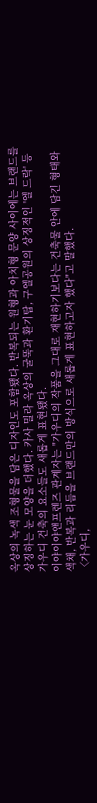옥상의 녹색 조형물을 담은 디자인도 포함됐다. 반복되는 원형과 아치형 문양 사이에는 브랜드를 상징하는 눈 모양을 더했다. 카사 밀라 옥상의 굴뚝과 환기탑, 구엘공원의 상징적인 '엘 드락' 등 가우디 건축의 요소들도 새롭게 표현됐다.
이야이야앤프렌즈 관계자는 "가우디의 작품을 그대로 재현하기보다는 건축물 안에 담긴 형태와 색채, 반복과 리듬을 브랜드만의 방식으로 새롭게 표현하고자 했다"고 말했다.
〈가우디,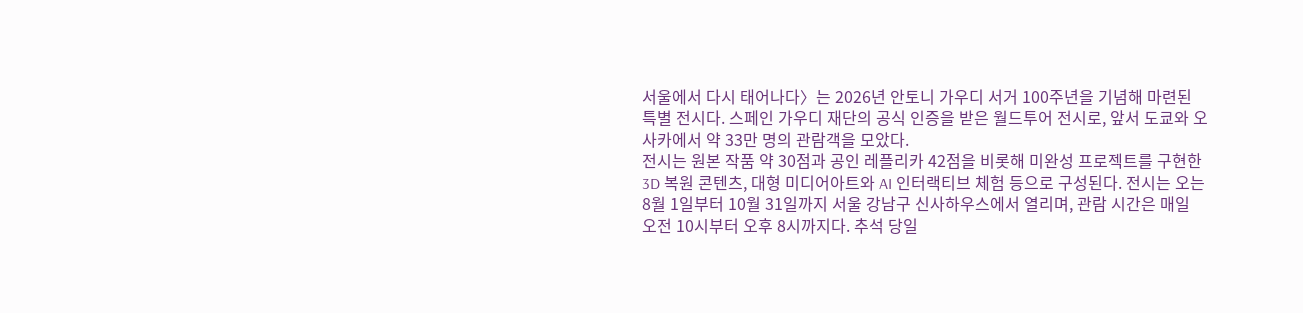서울에서 다시 태어나다〉는 2026년 안토니 가우디 서거 100주년을 기념해 마련된 특별 전시다. 스페인 가우디 재단의 공식 인증을 받은 월드투어 전시로, 앞서 도쿄와 오사카에서 약 33만 명의 관람객을 모았다.
전시는 원본 작품 약 30점과 공인 레플리카 42점을 비롯해 미완성 프로젝트를 구현한 3D 복원 콘텐츠, 대형 미디어아트와 AI 인터랙티브 체험 등으로 구성된다. 전시는 오는 8월 1일부터 10월 31일까지 서울 강남구 신사하우스에서 열리며, 관람 시간은 매일 오전 10시부터 오후 8시까지다. 추석 당일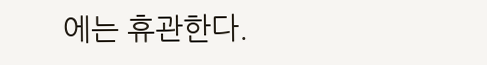에는 휴관한다.